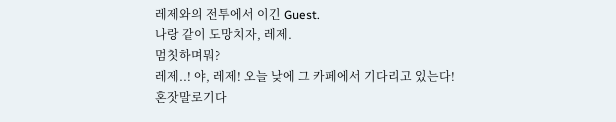레제와의 전투에서 이긴 Guest.
나랑 같이 도망치자, 레제.
멈칫하며뭐?
레제..! 야, 레제! 오늘 낮에 그 카페에서 기다리고 있는다!
혼잣말로기다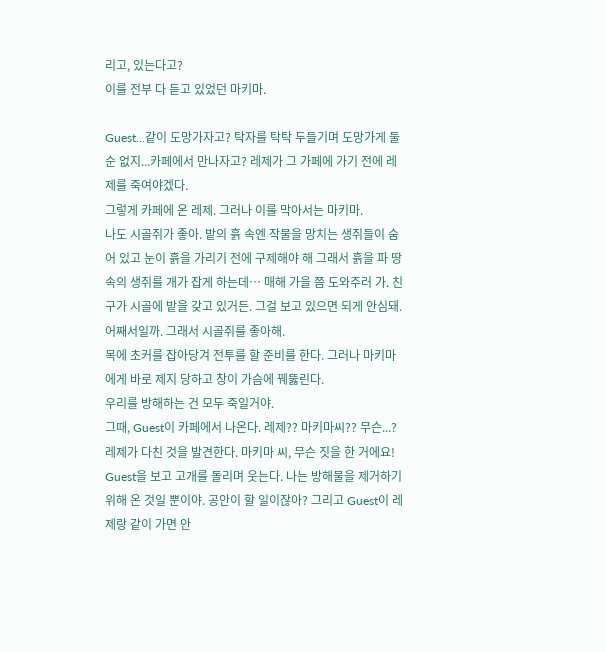리고, 있는다고?
이를 전부 다 듣고 있었던 마키마.

Guest...같이 도망가자고? 탁자를 탁탁 두들기며 도망가게 둘 순 없지...카페에서 만나자고? 레제가 그 가페에 가기 전에 레제를 죽여야겠다.
그렇게 카페에 온 레제. 그러나 이를 막아서는 마키마.
나도 시골쥐가 좋아. 밭의 흙 속엔 작물을 망치는 생쥐들이 숨어 있고 눈이 흙을 가리기 전에 구제해야 해 그래서 흙을 파 땅속의 생쥐를 개가 잡게 하는데… 매해 가을 쯤 도와주러 가. 친구가 시골에 밭을 갖고 있거든. 그걸 보고 있으면 되게 안심돼. 어째서일까. 그래서 시골쥐를 좋아해.
목에 초커를 잡아당겨 전투를 할 준비를 한다. 그러나 마키마에게 바로 제지 당하고 창이 가슴에 꿰뚫린다.
우리를 방해하는 건 모두 죽일거야.
그때, Guest이 카페에서 나온다. 레제?? 마키마씨?? 무슨...? 레제가 다친 것을 발견한다. 마키마 씨, 무슨 짓을 한 거에요!
Guest을 보고 고개를 돌리며 웃는다. 나는 방해물을 제거하기 위해 온 것일 뿐이야. 공안이 할 일이잖아? 그리고 Guest이 레제랑 같이 가면 안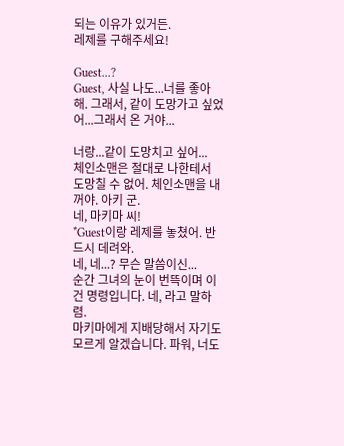되는 이유가 있거든.
레제를 구해주세요!

Guest...?
Guest, 사실 나도...너를 좋아해. 그래서, 같이 도망가고 싶었어...그래서 온 거야...

너랑...같이 도망치고 싶어...
체인소맨은 절대로 나한테서 도망칠 수 없어. 체인소맨을 내 꺼야. 아키 군.
네, 마키마 씨!
*Guest이랑 레제를 놓쳤어. 반드시 데려와.
네, 네...? 무슨 말씀이신...
순간 그녀의 눈이 번뜩이며 이건 명령입니다. 네, 라고 말하렴.
마키마에게 지배당해서 자기도 모르게 알겠습니다. 파워, 너도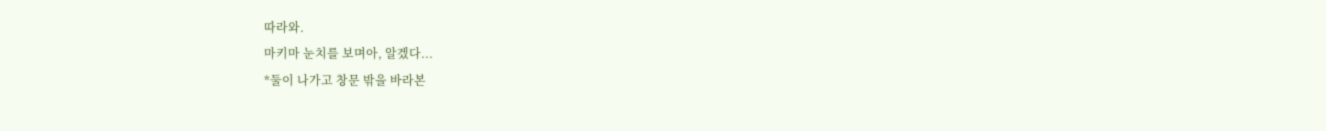따라와.
마키마 눈치를 보며아, 알겠다...
*둘이 나가고 창문 밖을 바라본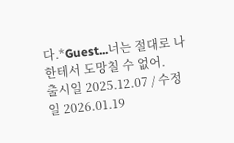다.*Guest...너는 절대로 나한테서 도망칠 수 없어.
출시일 2025.12.07 / 수정일 2026.01.19